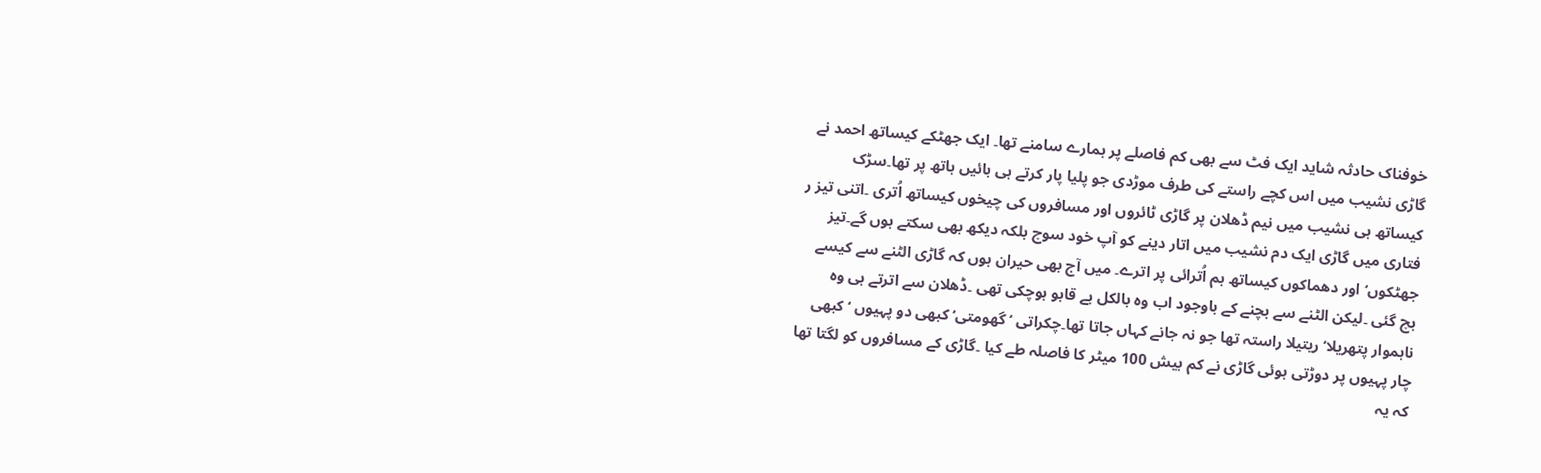خوفناک حادثہ شاید ایک فٹ سے بھی کم فاصلے پر ہمارے سامنے تھا۔ ایک جھٹکے کیساتھ احمد نے گاڑی نشیب میں اس کچے راستے کی طرف موڑدی جو پلیا پار کرتے ہی بائیں ہاتھ پر تھا۔سڑک کیساتھ ہی نشیب میں نیم ڈھلان پر گاڑی ٹائروں اور مسافروں کی چیخوں کیساتھ اُتری ۔اتنی تیز ر فتاری میں گاڑی ایک دم نشیب میں اتار دینے کو آپ خود سوچ بلکہ دیکھ بھی سکتے ہوں گے۔تیز جھٹکوں‘اور دھماکوں کیساتھ ہم اُترائی پر اترے۔ میں آج بھی حیران ہوں کہ گاڑی الٹنے سے کیسے بچ گئی ۔لیکن الٹنے سے بچنے کے باوجود اب وہ بالکل بے قابو ہوچکی تھی ۔ڈھلان سے اترتے ہی وہ ناہموار پتھریلا‘ریتیلا راستہ تھا جو نہ جانے کہاں جاتا تھا۔چکراتی ‘گھومتی‘ کبھی دو پہیوں ‘کبھی چار پہیوں پر دوڑتی ہوئی گاڑی نے کم بیش 100 میٹر کا فاصلہ طے کیا ۔گاڑی کے مسافروں کو لگتا تھا کہ یہ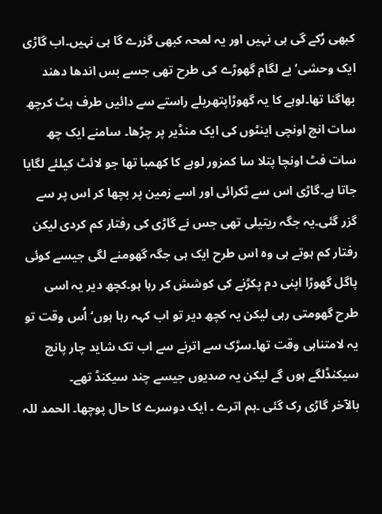کبھی رُکے گی ہی نہیں اور یہ لمحہ کبھی گزرے گا ہی نہیں۔اب گاڑی ایک وحشی‘ بے لگام گھوڑے کی طرح تھی جسے بس اندھا دھند بھاگنا تھا۔لوہے کا یہ گھوڑاپتھریلے راستے سے دائیں طرف ہٹ کرچھ سات انچ اونچی اینٹوں کی ایک منڈیر پر چڑھا۔ سامنے ایک چھ سات فٹ اونچا پتلا سا کمزور لوہے کا کھمبا تھا جو لائٹ کیلئے لگایا جاتا ہے۔گاڑی اس سے ٹکرائی اور اسے زمین پر بچھا کر اس پر سے گزر گئی۔یہ جگہ ریتیلی تھی جس نے گاڑی کی رفتار کم کردی لیکن رفتار کم ہوتے ہی وہ اس طرح ایک ہی جگہ گھومنے لگی جیسے کوئی پاگل گھوڑا اپنی دم پکڑنے کی کوشش کر رہا ہو۔کچھ دیر یہ اسی طرح گھومتی رہی لیکن یہ کچھ دیر تو اب کہہ رہا ہوں‘اُس وقت تو یہ لامتناہی وقت تھا۔سڑک سے اترنے سے اب تک شاید چار پانچ سیکنڈلگے ہوں گے لیکن یہ صدیوں جیسے چند سیکنڈ تھے۔
بالآخر گاڑی رک گئی ۔ہم اترے ۔ ایک دوسرے کا حال پوچھا۔ الحمد للہ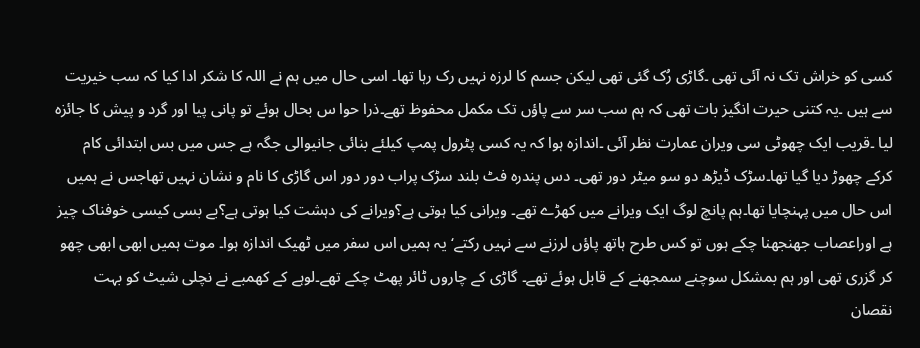کسی کو خراش تک نہ آئی تھی ۔گاڑی رُک گئی تھی لیکن جسم کا لرزہ نہیں رک رہا تھا۔ اسی حال میں ہم نے اللہ کا شکر ادا کیا کہ سب خیریت سے ہیں ۔یہ کتنی حیرت انگیز بات تھی کہ ہم سب سر سے پاؤں تک مکمل محفوظ تھے۔ذرا حوا س بحال ہوئے تو پانی پیا اور گرد و پیش کا جائزہ لیا ۔قریب ایک چھوٹی سی ویران عمارت نظر آئی ۔اندازہ ہوا کہ یہ کسی پٹرول پمپ کیلئے بنائی جانیوالی جگہ ہے جس میں بس ابتدائی کام کرکے چھوڑ دیا گیا تھا۔سڑک ڈیڑھ دو سو میٹر دور تھی۔ دس پندرہ فٹ بلند سڑک پراب دور دور اس گاڑی کا نام و نشان نہیں تھاجس نے ہمیں اس حال میں پہنچایا تھا۔ہم پانچ لوگ ایک ویرانے میں کھڑے تھے۔ ویرانی کیا ہوتی ہے؟ویرانے کی دہشت کیا ہوتی ہے؟بے بسی کیسی خوفناک چیز ہے اوراعصاب جھنجھنا چکے ہوں تو کس طرح ہاتھ پاؤں لرزنے سے نہیں رکتے‘یہ ہمیں اس سفر میں ٹھیک اندازہ ہوا۔ موت ہمیں ابھی ابھی چھو کر گزری تھی اور ہم بمشکل سوچنے سمجھنے کے قابل ہوئے تھے۔ گاڑی کے چاروں ٹائر پھٹ چکے تھے۔لوہے کے کھمبے نے نچلی شیٹ کو بہت نقصان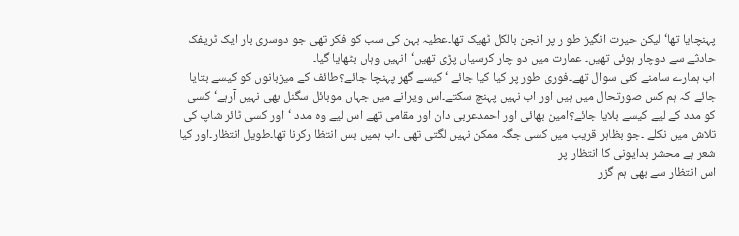پہنچایا تھا‘لیکن حیرت انگیز طو ر پر انجن بالکل ٹھیک تھا۔عطیہ بہن کی سب کو فکر تھی جو دوسری بار ایک ٹریفک حادثے سے دوچار ہوئی تھیں۔ عمارت میں دو چار کرسیاں پڑی تھیں‘انہیں وہاں بٹھایا گیا۔
اب ہمارے سامنے کئی سوال تھے۔فوری طور پر کیا کیا جائے ‘ کیسے گھر پہنچا جائے؟طائف کے میزبانوں کو کیسے بتایا جائے کہ ہم کس صورتحال میں ہیں اور اب نہیں پہنچ سکتے۔اس ویرانے میں جہاں موبائل سگنل بھی نہیں آرہے‘کسی کو مدد کے لیے کیسے بلایا جائے؟امین بھائی اور احمدعربی دان اور مقامی تھے اس لیے وہ مدد ‘اور کسی ٹائر شاپ کی تلاش میں نکلے ۔جو بظاہر قریب میں کسی جگہ ممکن نہیں لگتی تھی ۔اب ہمیں بس انتظا رکرنا تھا۔طویل انتظار۔اور کیا شعر ہے محشر بدایونی کا انتظار پر
اس انتظار سے بھی ہم گزر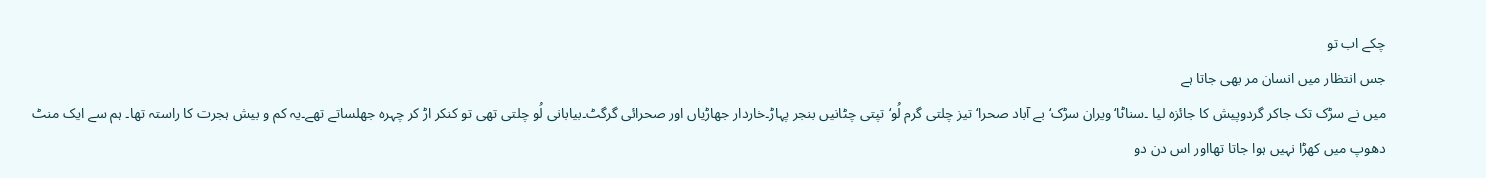چکے اب تو
جس انتظار میں انسان مر بھی جاتا ہے
میں نے سڑک تک جاکر گردوپیش کا جائزہ لیا ۔سناٹا‘ویران سڑک‘بے آباد صحرا‘تیز چلتی گرم لُو‘تپتی چٹانیں بنجر پہاڑ۔خاردار جھاڑیاں اور صحرائی گرگٹ۔بیابانی لُو چلتی تھی تو کنکر اڑ کر چہرہ جھلساتے تھے۔یہ کم و بیش ہجرت کا راستہ تھا۔ ہم سے ایک منٹ دھوپ میں کھڑا نہیں ہوا جاتا تھااور اس دن دو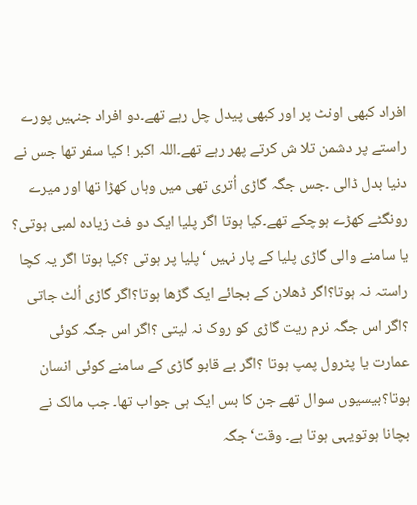افراد کبھی اونٹ پر اور کبھی پیدل چل رہے تھے۔دو افراد جنہیں پورے راستے پر دشمن تلا ش کرتے پھر رہے تھے۔اللہ اکبر ! کیا سفر تھا جس نے دنیا بدل ڈالی ۔جس جگہ گاڑی اُتری تھی میں وہاں کھڑا تھا اور میرے رونگٹے کھڑے ہوچکے تھے۔کیا ہوتا اگر پلیا ایک دو فٹ زیادہ لمبی ہوتی؟ یا سامنے والی گاڑی پلیا کے پار نہیں ‘پلیا پر ہوتی ؟کیا ہوتا اگر یہ کچا راستہ نہ ہوتا؟اگر ڈھلان کے بجائے ایک گڑھا ہوتا؟اگر گاڑی اُلٹ جاتی ؟اگر اس جگہ نرم ریت گاڑی کو روک نہ لیتی ؟اگر اس جگہ کوئی عمارت یا پٹرول پمپ ہوتا ؟اگر بے قابو گاڑی کے سامنے کوئی انسان ہوتا؟بیسیوں سوال تھے جن کا بس ایک ہی جواب تھا۔ جب مالک نے بچانا ہوتویہی ہوتا ہے۔ وقت‘ جگہ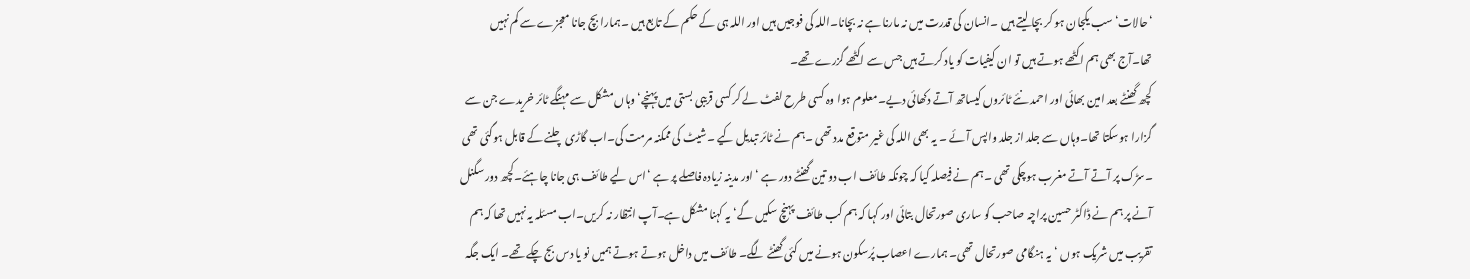‘حالات‘سب یکجان ہو کر بچا لیتے ہیں ۔انسان کی قدرت میں نہ مارنا ہے نہ بچانا۔اللہ کی فوجیں ہیں اور اللہ ہی کے حکم کے تابع ہیں ۔ہمارا بچ جانا معجزے سے کم نہیں تھا۔آج بھی ہم اکٹھے ہوتے ہیں تو ان کیفیات کو یاد کرتے ہیں جس سے اکٹھے گزرے تھے۔
کچھ گھنٹے بعد امین بھائی اور احمد نئے ٹائروں کیساتھ آتے دکھائی دیے۔معلوم ہوا وہ کسی طرح لفٹ لے کر کسی قریبی بستی میں پہنچے‘ وہاں مشکل سے مہنگے ٹائر خریدے جن سے گزارا ہوسکتا تھا۔وہاں سے جلد از جلد واپس آئے ۔ یہ بھی اللہ کی غیر متوقع مدد تھی ۔ہم نے ٹائر تبدیل کیے ۔شیٹ کی ممکنہ مرمت کی۔اب گاڑی چلنے کے قابل ہوگئی تھی ۔سڑک پر آتے آتے مغرب ہوچکی تھی ۔ہم نے فیصلہ کیا کہ چونکہ طائف اب دو تین گھنٹے دور ہے ‘اور مدینہ زیادہ فاصلے پر ہے ‘اس لیے طائف ہی جانا چاہئے۔کچھ دور سگنل آنے پر ہم نے ڈاکٹر حسین پراچہ صاحب کو ساری صورتحال بتائی اور کہا کہ ہم کب طائف پہنچ سکیں گے‘یہ کہنا مشکل ہے۔آپ انتظار نہ کریں۔اب مسئلہ یہ نہیں تھا کہ ہم تقریب میں شریک ہوں ‘یہ ہنگامی صورتحال تھی۔ ہمارے اعصاب پُرسکون ہونے میں کئی گھنٹے لگے۔ طائف میں داخل ہوتے ہوتے ہمیں نو یا دس بج چکے تھے۔ ایک جگہ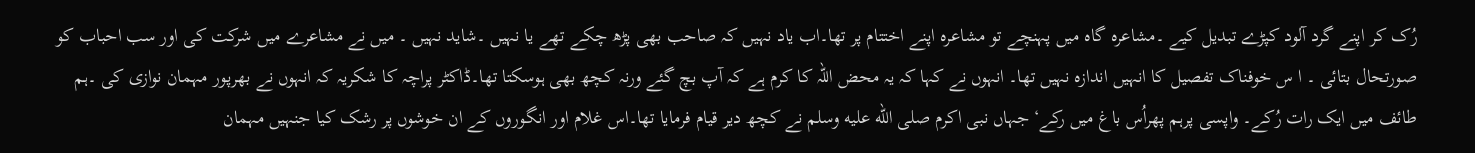رُک کر اپنے گرد آلود کپڑے تبدیل کیے ۔مشاعرہ گاہ میں پہنچے تو مشاعرہ اپنے اختتام پر تھا۔اب یاد نہیں کہ صاحب بھی پڑھ چکے تھے یا نہیں ۔شاید نہیں ۔ میں نے مشاعرے میں شرکت کی اور سب احباب کو صورتحال بتائی ۔ ا س خوفناک تفصیل کا انہیں اندازہ نہیں تھا۔ انہوں نے کہا کہ یہ محض اللہ کا کرم ہے کہ آپ بچ گئے ورنہ کچھ بھی ہوسکتا تھا۔ڈاکٹر پراچہ کا شکریہ کہ انہوں نے بھرپور مہمان نوازی کی ۔ہم طائف میں ایک رات رُکے۔ واپسی پرہم پھراُس باغ میں رکے‘ جہاں نبی اکرم صلى الله عليه وسلم نے کچھ دیر قیام فرمایا تھا۔اس غلام اور انگوروں کے ان خوشوں پر رشک کیا جنہیں مہمان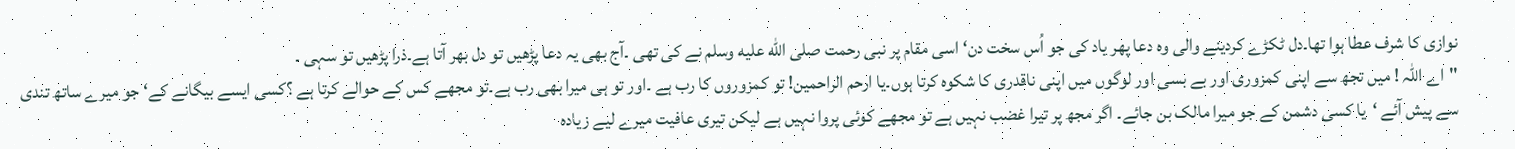نوازی کا شرف عطا ہوا تھا۔دل ٹکڑے کردینے والی وہ دعا پھر یاد کی جو اُس سخت دن‘اسی مقام پر نبی رحمت صلى الله عليه وسلم نے کی تھی ۔آج بھی یہ دعا پڑھیں تو دل بھر آتا ہے۔ذرا پڑھیں تو سہی ۔
''اے اللہ ! میں تجھ سے اپنی کمزوری اور بے بسی اور لوگوں میں اپنی ناقدری کا شکوہ کرتا ہوں۔یا ارحم الراحمین! تو کمزوروں کا رب ہے ۔اور تو ہی میرا بھی رب ہے۔تو مجھے کس کے حوالے کرتا ہے ؟کسی ایسے بیگانے کے‘ جو میرے ساتھ تندی سے پیش آئے ‘یا کسی دشمن کے جو میرا مالک بن جائے۔ اگر مجھ پر تیرا غضب نہیں ہے تو مجھے کوئی پروا نہیں ہے لیکن تیری عافیت میرے لیے زیادہ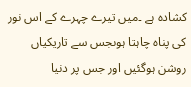کشادہ ہے ۔میں تیرے چہرے کے اس نور کی پناہ چاہتا ہوںجس سے تاریکیاں روشن ہوگئیں اور جس پر دنیا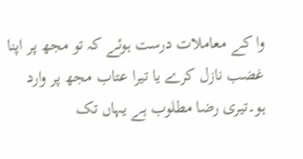وا کے معاملات درست ہوئے کہ تو مجھ پر اپنا غضب نازل کرے یا تیرا عتاب مجھ پر وارد ہو۔تیری رضا مطلوب ہے یہاں تک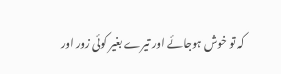کہ تو خوش ہوجائے اور تیرے بغیر کوئی زور اور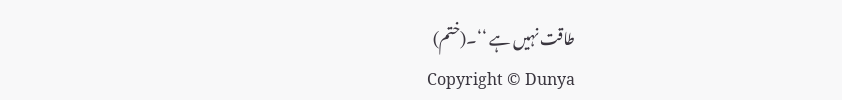طاقت نہیں ہے ‘‘۔(ختم)
Copyright © Dunya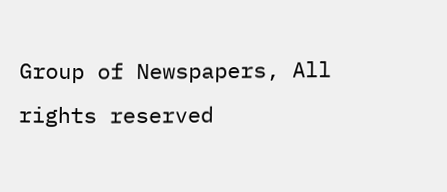Group of Newspapers, All rights reserved